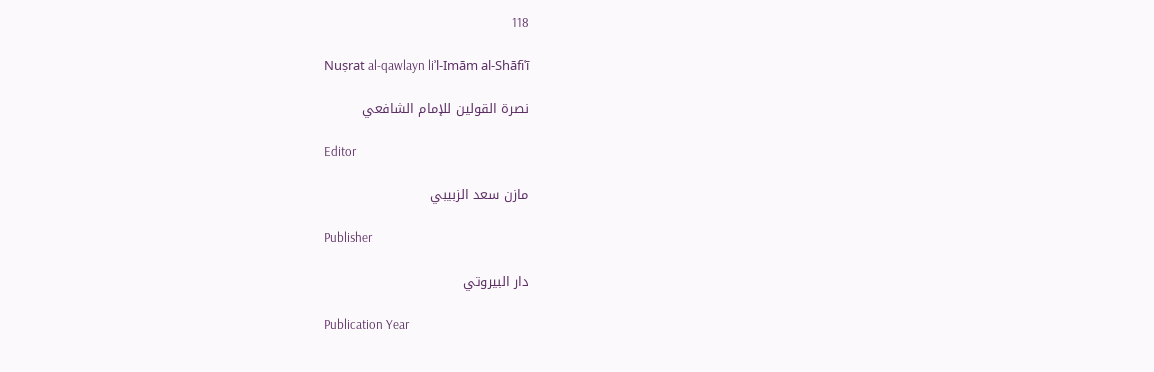118

Nuṣrat al-qawlayn liʾl-Imām al-Shāfiʿī

نصرة القولين للإمام الشافعي

Editor

مازن سعد الزبيبي

Publisher

دار البيروتي

Publication Year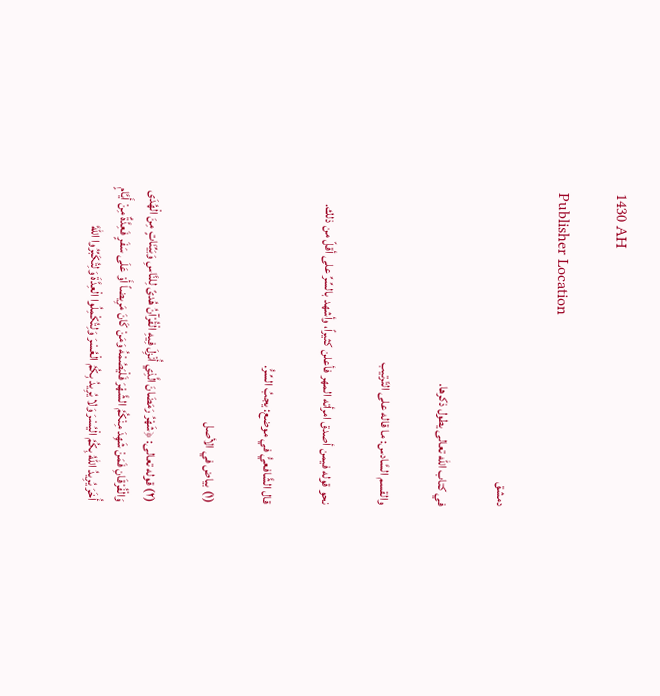1430 AH

Publisher Location

دمشق

في كتاب الله تعالى يطول ذكرها.

والقسم السَّادس: ما قاله على التّرتيب

نحو قوله فيمن أصدق امرأته المهر فأعلن كثيراً، وأشهد بالسِّرِّ على أقلّ من ذلك.

قال الشَّافعيُّ في موضع: يجبُ السِّرُّ.

(١) بياض في الأصل

(٢) قوله تعالى: ﴿شَهْرُ رَمَضَانَ الَّذِي أُنْزِلَ فِيهِ الْقُرْآنُ هُدىً لِلنَّاسِ وَبَيِّنَاتٍ مِنَ الْهُدَى وَالْفُرْقَانِ فَمَنْ شَهِدَ مِنْكُمُ الشَّهْرَ فَلْيَصُمْهُ وَمَنْ كَانَ مَرِيضاً أَوْ عَلَى سَفَرٍ فَعِدَّةٌ مِنْ أَيَّامٍ أُخَرَ يُرِيدُ اللهُ بِكُمُ الْيُسْرَ وَلا يُرِيدُ بِكُمُ الْعُسْرَ وَلِتُكْمِلُوا الْعِدَّةَ وَلِتُكَبِّرُوا اللهَّ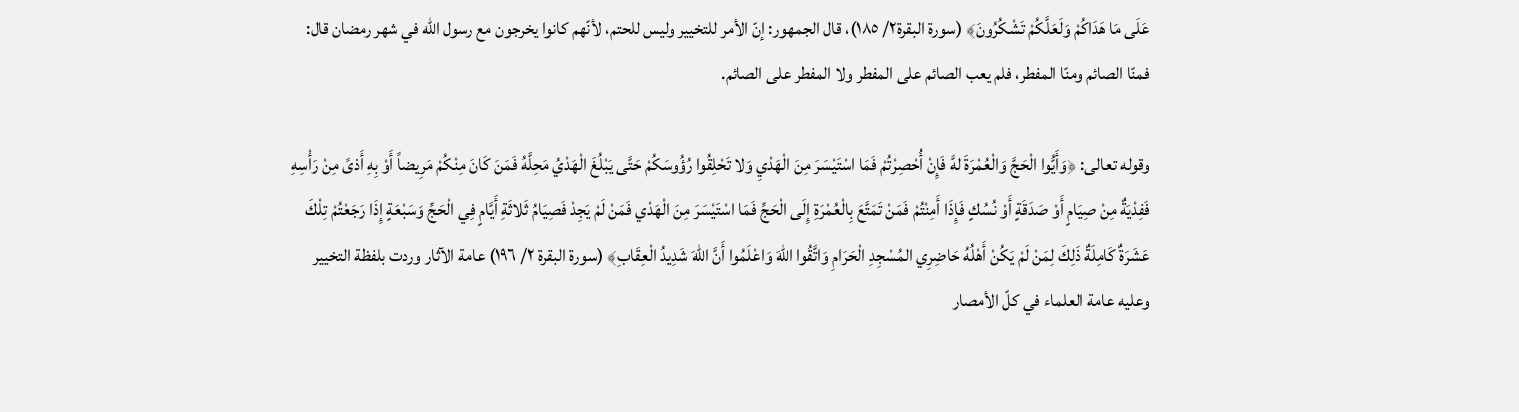عَلَى مَا هَدَاكُمْ وَلَعَلَّكُمْ تَشْكُرُونَ﴾ (سورة البقرة٢/ ١٨٥)، قال الجمهور: إنّ الأمر للتخيير وليس للحتم، لأنّهم كانوا يخرجون مع رسول الله في شهر رمضان قال: فمنّا الصائم ومنّا المفطر، فلم يعب الصائم على المفطر ولا المفطر على الصائم.

وقوله تعالى: ﴿وَأَيُّوا الْحَجَّ وَالْعُمْرَةَ لهَّ فَإِنْ أُحْصِرْتُمْ فَمَا اسْتَيْسَرَ مِنَ الْهَدْيِ وَلا تَحْلِقُوا رُؤُوسَكُمْ حَتَّى يَبْلُغَ الْهَدْيُ مَحِلَّهُ فَمَنَ كَانَ مِنْكُمْ مَرِيضاً أَوْ بِهِ أَذىً مِنْ رَأْسِهِ فَفِدْيَةٌ مِنْ صِيَامٍ أَوْ صَدَقَةٍ أَوْ نُسُكٍ فَإِذَا أَمِنْتُمْ فَمَنْ تَمَتَّعَ بِالْعُمْرَةِ إِلَى الْحَجِّ فَمَا اسْتَيْسَرَ مِنَ الْهَدْي فَمَنْ لَمْ يَجِدْ فَصِيَامُ ثَلاثَةِ أَيَّامٍ فِي الْحَجِّ وَسَبْعَةٍ إِذَا رَجَعْتُمْ تِلْكَ عَشَرَةٌ كَامِلَةٌ ذَلِكَ لِمَنْ لَمْ يَكُنْ أَهْلُهُ حَاضِرِي المُسْجِدِ الْحَرَامِ وَاتَّقُوا اللهَ وَاعْلَمُوا أَنَّ اللهَ شَدِيدُ الْعِقَابِ﴾ (سورة البقرة ٢/ ١٩٦) عامة الآثار وردت بلفظة التخيير وعليه عامة العلماء في كلّ الأمصار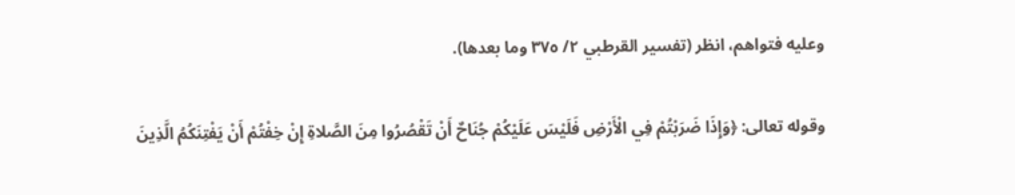وعليه فتواهم، انظر (تفسير القرطبي ٢/ ٣٧٥ وما بعدها).

وقوله تعالى: ﴿وَإِذَا ضَرَبْتُمْ فِي الْأَرْضِ فَلَيْسَ عَلَيْكُمْ جُنَاحٌ أَنْ تَقْصُرُوا مِنَ الصَّلاةِ إِنْ خِفْتُمْ أَنْ يَفْتِنَكُمُ الَّذِينَ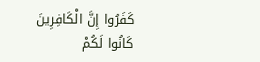كَفَرُوا إِنَّ الْكَافِرِينَ كَانُوا لَكُمْ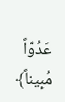عَدُوّاً مُبِيناً﴾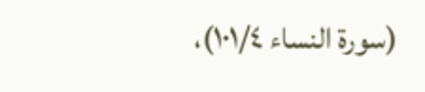(سورة النساء ١٠١/٤)،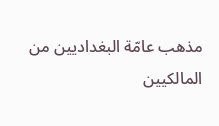مذهب عامّة البغداديين من المالكيين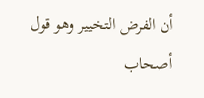أن الفرض التخيير وهو قول أصحاب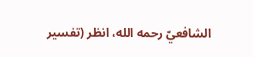الشافعيّ رحمه الله، انظر (تفسير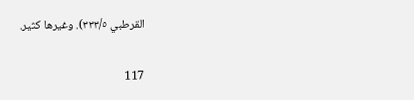القرطبي ٣٣٣/٥). وغيرها كثير.

117